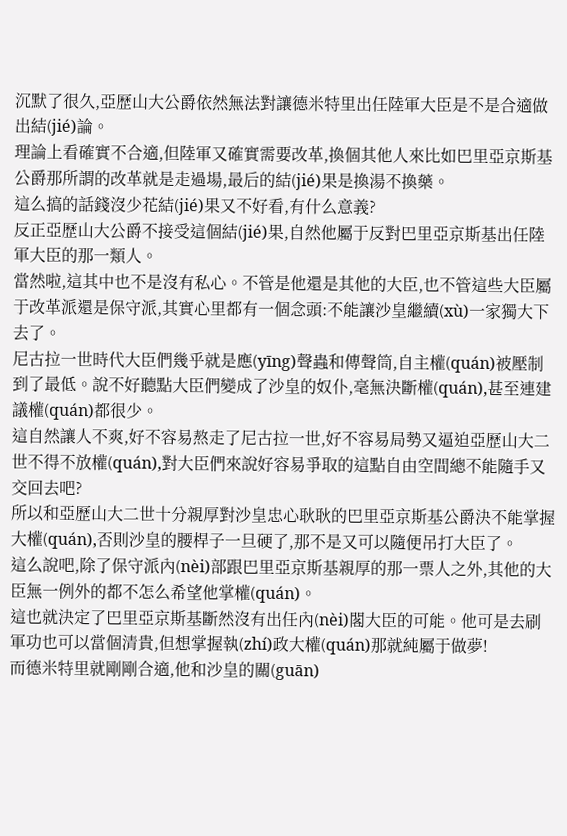沉默了很久,亞歷山大公爵依然無法對讓德米特里出任陸軍大臣是不是合適做出結(jié)論。
理論上看確實不合適,但陸軍又確實需要改革,換個其他人來比如巴里亞京斯基公爵那所謂的改革就是走過場,最后的結(jié)果是換湯不換藥。
這么搞的話錢沒少花結(jié)果又不好看,有什么意義?
反正亞歷山大公爵不接受這個結(jié)果,自然他屬于反對巴里亞京斯基出任陸軍大臣的那一類人。
當然啦,這其中也不是沒有私心。不管是他還是其他的大臣,也不管這些大臣屬于改革派還是保守派,其實心里都有一個念頭:不能讓沙皇繼續(xù)一家獨大下去了。
尼古拉一世時代大臣們幾乎就是應(yīng)聲蟲和傳聲筒,自主權(quán)被壓制到了最低。說不好聽點大臣們變成了沙皇的奴仆,毫無決斷權(quán),甚至連建議權(quán)都很少。
這自然讓人不爽,好不容易熬走了尼古拉一世,好不容易局勢又逼迫亞歷山大二世不得不放權(quán),對大臣們來說好容易爭取的這點自由空間總不能隨手又交回去吧?
所以和亞歷山大二世十分親厚對沙皇忠心耿耿的巴里亞京斯基公爵決不能掌握大權(quán),否則沙皇的腰桿子一旦硬了,那不是又可以隨便吊打大臣了。
這么說吧,除了保守派內(nèi)部跟巴里亞京斯基親厚的那一票人之外,其他的大臣無一例外的都不怎么希望他掌權(quán)。
這也就決定了巴里亞京斯基斷然沒有出任內(nèi)閣大臣的可能。他可是去刷軍功也可以當個清貴,但想掌握執(zhí)政大權(quán)那就純屬于做夢!
而德米特里就剛剛合適,他和沙皇的關(guān)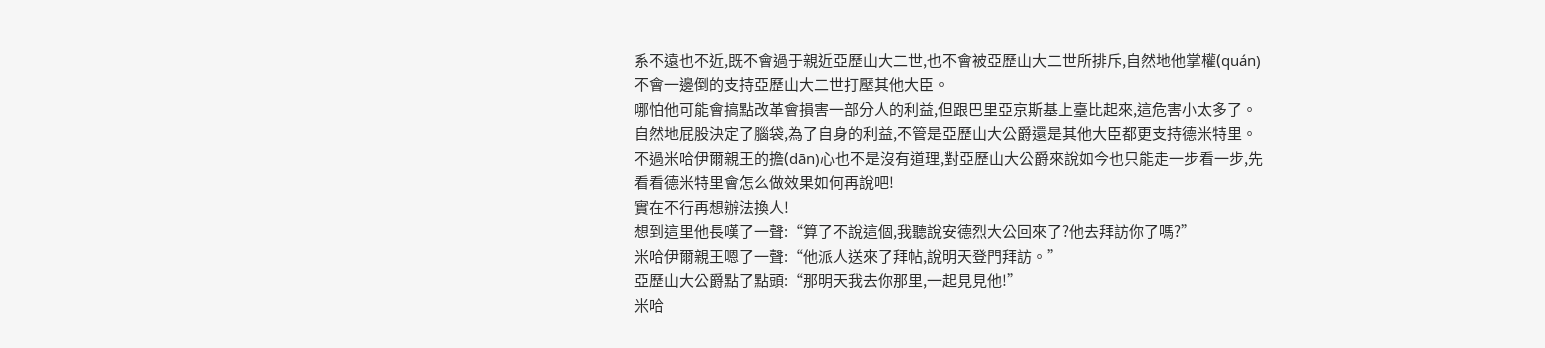系不遠也不近,既不會過于親近亞歷山大二世,也不會被亞歷山大二世所排斥,自然地他掌權(quán)不會一邊倒的支持亞歷山大二世打壓其他大臣。
哪怕他可能會搞點改革會損害一部分人的利益,但跟巴里亞京斯基上臺比起來,這危害小太多了。
自然地屁股決定了腦袋,為了自身的利益,不管是亞歷山大公爵還是其他大臣都更支持德米特里。
不過米哈伊爾親王的擔(dān)心也不是沒有道理,對亞歷山大公爵來說如今也只能走一步看一步,先看看德米特里會怎么做效果如何再說吧!
實在不行再想辦法換人!
想到這里他長嘆了一聲:“算了不說這個,我聽說安德烈大公回來了?他去拜訪你了嗎?”
米哈伊爾親王嗯了一聲:“他派人送來了拜帖,說明天登門拜訪。”
亞歷山大公爵點了點頭:“那明天我去你那里,一起見見他!”
米哈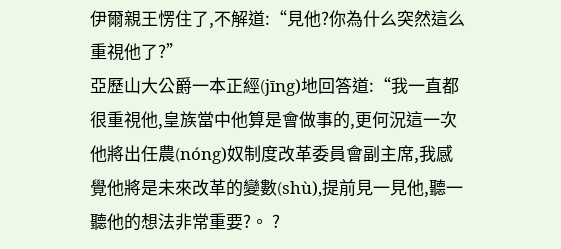伊爾親王愣住了,不解道:“見他?你為什么突然這么重視他了?”
亞歷山大公爵一本正經(jīng)地回答道:“我一直都很重視他,皇族當中他算是會做事的,更何況這一次他將出任農(nóng)奴制度改革委員會副主席,我感覺他將是未來改革的變數(shù),提前見一見他,聽一聽他的想法非常重要?。 ?